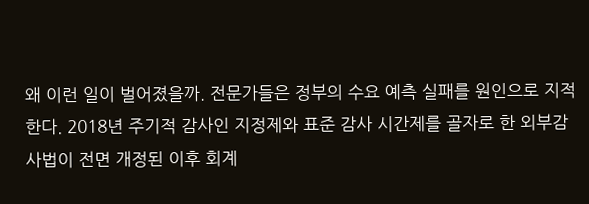왜 이런 일이 벌어졌을까. 전문가들은 정부의 수요 예측 실패를 원인으로 지적한다. 2018년 주기적 감사인 지정제와 표준 감사 시간제를 골자로 한 외부감사법이 전면 개정된 이후 회계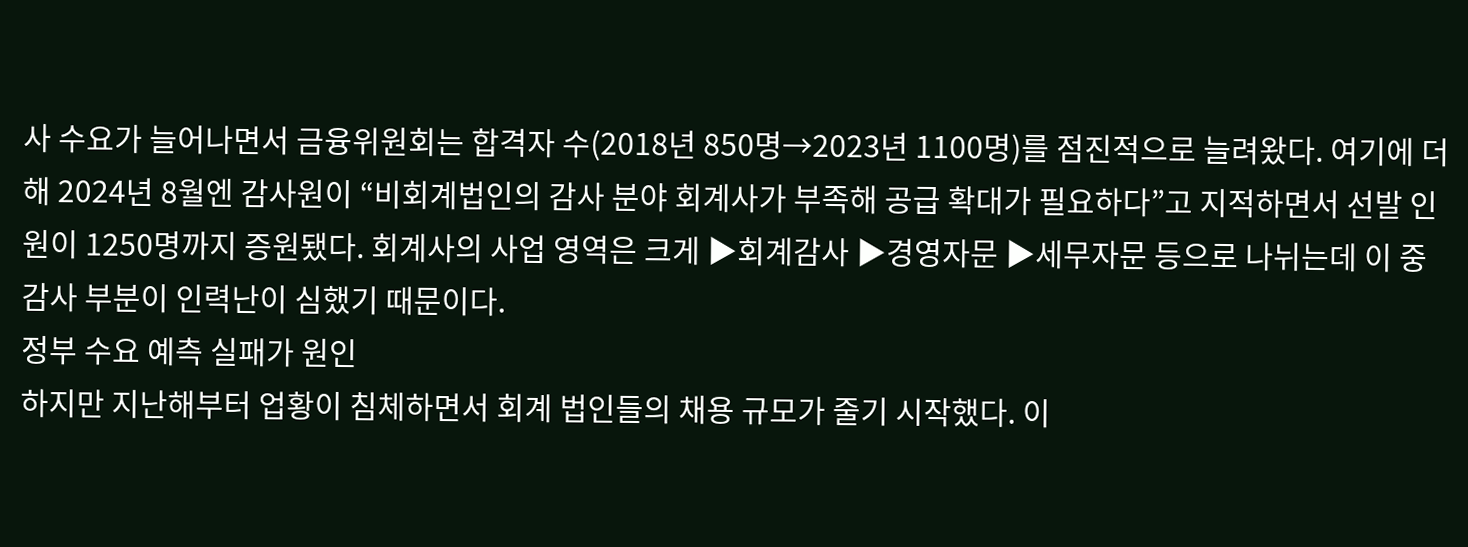사 수요가 늘어나면서 금융위원회는 합격자 수(2018년 850명→2023년 1100명)를 점진적으로 늘려왔다. 여기에 더해 2024년 8월엔 감사원이 “비회계법인의 감사 분야 회계사가 부족해 공급 확대가 필요하다”고 지적하면서 선발 인원이 1250명까지 증원됐다. 회계사의 사업 영역은 크게 ▶회계감사 ▶경영자문 ▶세무자문 등으로 나뉘는데 이 중 감사 부분이 인력난이 심했기 때문이다.
정부 수요 예측 실패가 원인
하지만 지난해부터 업황이 침체하면서 회계 법인들의 채용 규모가 줄기 시작했다. 이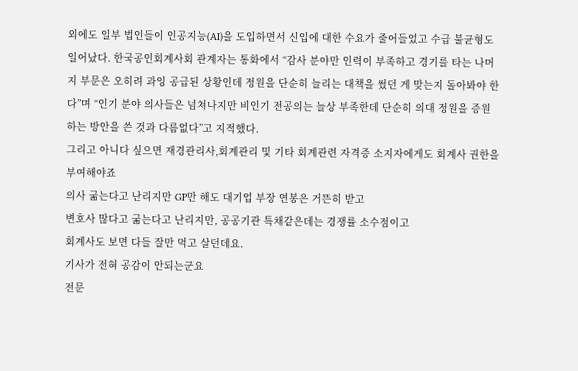외에도 일부 법인들이 인공지능(AI)을 도입하면서 신입에 대한 수요가 줄어들었고 수급 불균형도 일어났다. 한국공인회계사회 관계자는 통화에서 “감사 분야만 인력이 부족하고 경기를 타는 나머지 부문은 오히려 과잉 공급된 상황인데 정원을 단순히 늘리는 대책을 썼던 게 맞는지 돌아봐야 한다”며 “인기 분야 의사들은 넘쳐나지만 비인기 전공의는 늘상 부족한데 단순히 의대 정원을 증원하는 방안을 쓴 것과 다름없다”고 지적했다.
그리고 아니다 싶으면 재경관리사,회계관리 및 기타 회계관련 자격증 소지자에게도 회계사 권한을 부여해야죠
의사 굶는다고 난리지만 GP만 해도 대기업 부장 연봉은 거뜬히 받고
변호사 많다고 굶는다고 난리지만, 공공기관 특채같은데는 경쟁률 소수점이고
회계사도 보면 다들 잘만 먹고 살던데요.
기사가 전혀 공감이 안되는군요
전문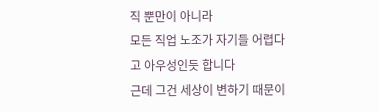직 뿐만이 아니라
모든 직업 노조가 자기들 어렵다고 아우성인듯 합니다
근데 그건 세상이 변하기 때문이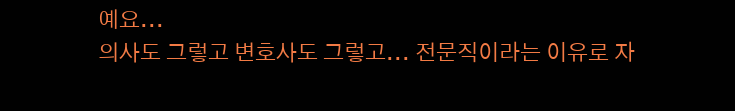예요...
의사도 그렇고 변호사도 그렇고... 전문직이라는 이유로 자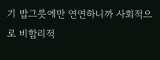기 밥그릇에만 연연하니까 사회적으로 비합리적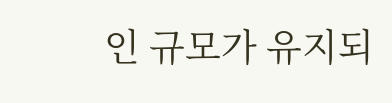인 규모가 유지되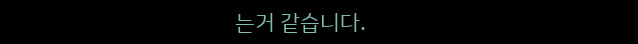는거 같습니다.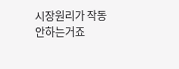시장원리가 작동안하는거죠